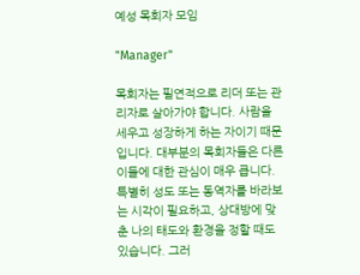예성 목회자 모임

"Manager"

목회자는 필연적으로 리더 또는 관리자로 살아가야 합니다. 사람을 세우고 성장하게 하는 자이기 때문입니다. 대부분의 목회자들은 다른 이들에 대한 관심이 매우 큽니다. 특별히 성도 또는 동역자를 바라보는 시각이 필요하고, 상대방에 맞춘 나의 태도와 환경을 정할 때도 있습니다. 그러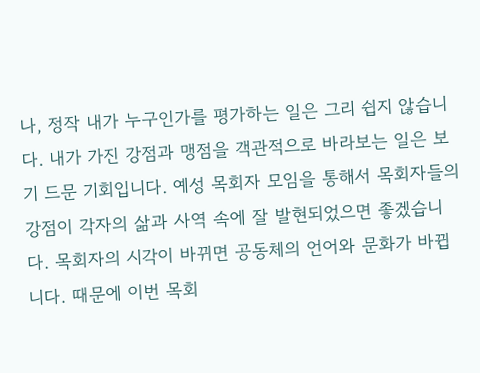나, 정작 내가 누구인가를 평가하는 일은 그리 쉽지 않습니다. 내가 가진 강점과 맹점을 객관적으로 바라보는 일은 보기 드문 기회입니다. 예성 목회자 모임을 통해서 목회자들의 강점이 각자의 삶과 사역 속에 잘 발현되었으면 좋겠습니다. 목회자의 시각이 바뀌면 공동체의 언어와 문화가 바뀝니다. 때문에 이번 목회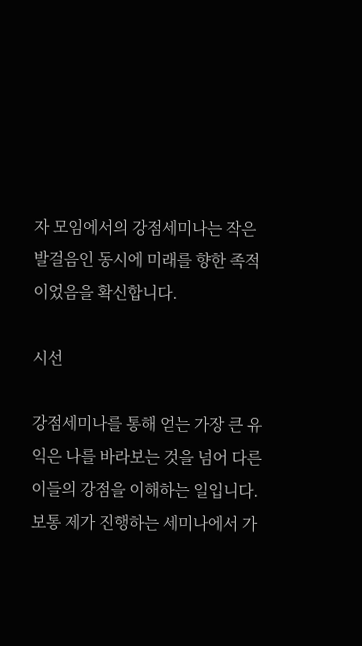자 모임에서의 강점세미나는 작은 발걸음인 동시에 미래를 향한 족적이었음을 확신합니다.

시선

강점세미나를 통해 얻는 가장 큰 유익은 나를 바라보는 것을 넘어 다른 이들의 강점을 이해하는 일입니다. 보통 제가 진행하는 세미나에서 가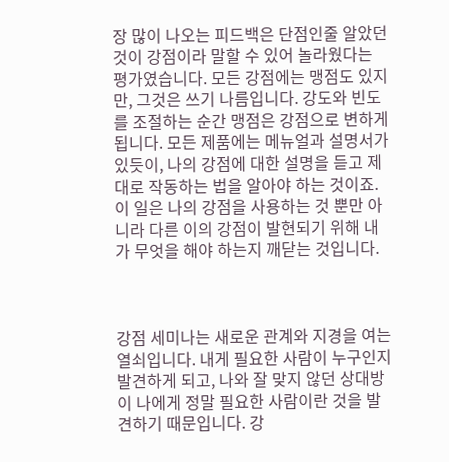장 많이 나오는 피드백은 단점인줄 알았던 것이 강점이라 말할 수 있어 놀라웠다는 평가였습니다. 모든 강점에는 맹점도 있지만, 그것은 쓰기 나름입니다. 강도와 빈도를 조절하는 순간 맹점은 강점으로 변하게 됩니다. 모든 제품에는 메뉴얼과 설명서가 있듯이, 나의 강점에 대한 설명을 듣고 제대로 작동하는 법을 알아야 하는 것이죠. 이 일은 나의 강점을 사용하는 것 뿐만 아니라 다른 이의 강점이 발현되기 위해 내가 무엇을 해야 하는지 깨닫는 것입니다.



강점 세미나는 새로운 관계와 지경을 여는 열쇠입니다. 내게 필요한 사람이 누구인지 발견하게 되고, 나와 잘 맞지 않던 상대방이 나에게 정말 필요한 사람이란 것을 발견하기 때문입니다. 강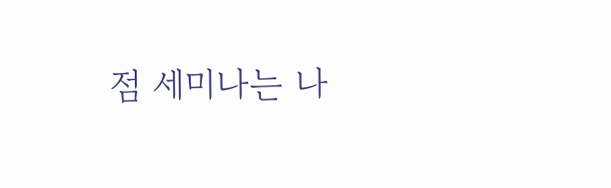점 세미나는 나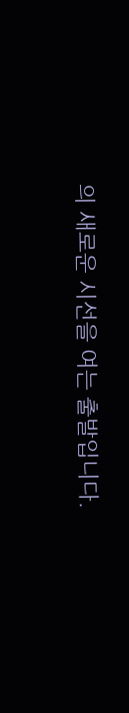의 새로운 시선을 여는 출발입니다.